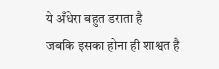ये अँधेरा बहुत डराता है
जबकि इसका होना ही शाश्वत है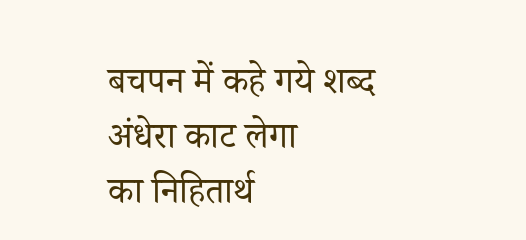बचपन में कहे गये शब्द
अंधेरा काट लेगा
का निहितार्थ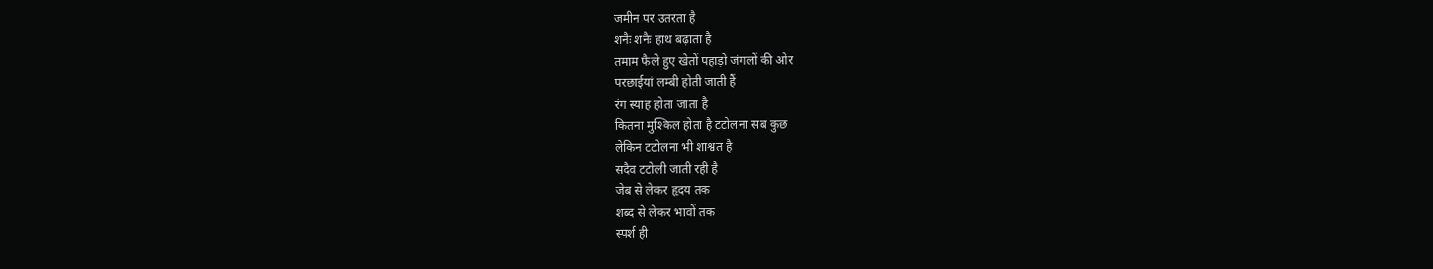जमीन पर उतरता है
शनैः शनैः हाथ बढ़ाता है
तमाम फैले हुए खेतों पहाड़ो जंगलों की ओर
परछाईयां लम्बी होती जाती हैं
रंग स्याह होता जाता है
कितना मुश्किल होता है टटोलना सब कुछ
लेकिन टटोलना भी शाश्वत है
सदैव टटोली जाती रही है
जेब से लेकर हृदय तक
शब्द से लेकर भावों तक
स्पर्श ही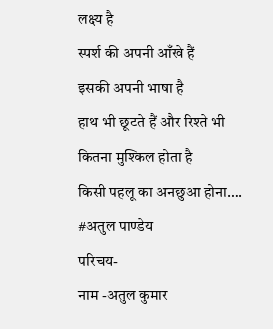लक्ष्य है
स्पर्श की अपनी आँखे हैं
इसकी अपनी भाषा है
हाथ भी छूटते हैं और रिश्ते भी
कितना मुश्किल होता है
किसी पहलू का अनछुआ होना….
#अतुल पाण्डेय
परिचय-
नाम -अतुल कुमार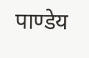पाण्डेय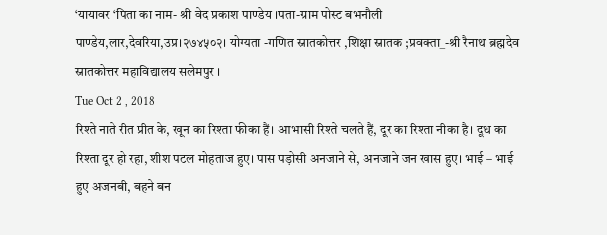‘यायावर ‘पिता का नाम- श्री वेद प्रकाश पाण्डेय ।पता-ग्राम पोस्ट बभनौली पाण्डेय,लार,देवरिया,उप्र।२७४५०२। योग्यता -गणित स्नातकोत्तर ,शिक्षा स्नातक ;प्रवक्ता_-श्री रैनाथ ब्रह्मदेव स्नातकोत्तर महाविद्यालय सलेमपुर ।
Tue Oct 2 , 2018
रिश्ते नाते रीत प्रीत के, खून का रिश्ता फीका हैं। आभासी रिश्ते चलते हैं, दूर का रिश्ता नीका है। दूध का रिश्ता दूर हो रहा, शीश पटल मोहताज हुए। पास पड़ोसी अनजाने से, अनजाने जन खास हुए। भाई – भाई हुए अजनबी, बहने बन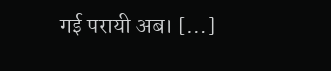गई परायी अब। […]